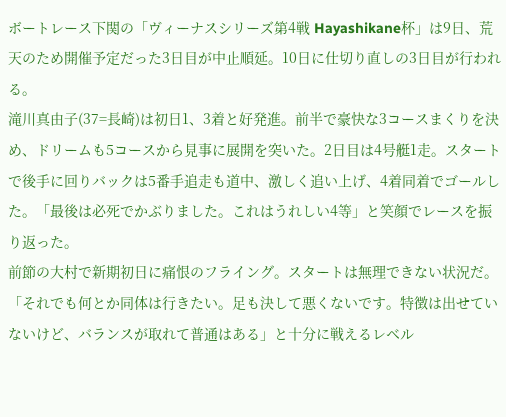ボートレース下関の「ヴィーナスシリーズ第4戦 Hayashikane杯」は9日、荒天のため開催予定だった3日目が中止順延。10日に仕切り直しの3日目が行われる。
滝川真由子(37=長崎)は初日1、3着と好発進。前半で豪快な3コースまくりを決め、ドリームも5コースから見事に展開を突いた。2日目は4号艇1走。スタートで後手に回りバックは5番手追走も道中、激しく追い上げ、4着同着でゴールした。「最後は必死でかぶりました。これはうれしい4等」と笑顔でレースを振り返った。
前節の大村で新期初日に痛恨のフライング。スタートは無理できない状況だ。「それでも何とか同体は行きたい。足も決して悪くないです。特徴は出せていないけど、バランスが取れて普通はある」と十分に戦えるレベル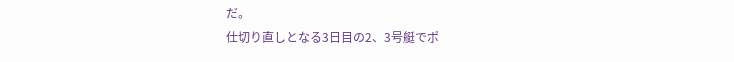だ。
仕切り直しとなる3日目の2、3号艇でポ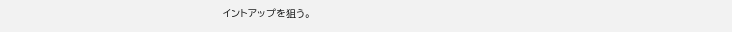イントアップを狙う。